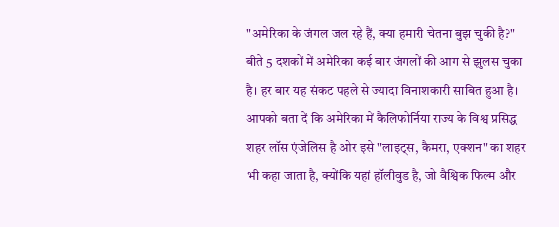"अमेरिका के जंगल जल रहे हैं, क्या हमारी चेतना बुझ चुकी है?"
बीते 5 दशकों में अमेरिका कई बार जंगलों की आग से झुलस चुका है। हर बार यह संकट पहले से ज्यादा विनाशकारी साबित हुआ है। आपको बता दें कि अमेरिका में कैलिफोर्निया राज्य के विश्व प्रसिद्ध शहर लॉस एंजेलिस है ओर इसे "लाइट्स, कैमरा, एक्शन" का शहर भी कहा जाता है, क्योंकि यहां हॉलीवुड है, जो वैश्विक फिल्म और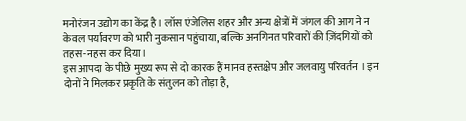मनोरंजन उद्योग का केंद्र है। लॉस एंजेलिस शहर और अन्य क्षेत्रों में जंगल की आग ने न केवल पर्यावरण को भारी नुकसान पहुंचाया, बल्कि अनगिनत परिवारों की ज़िंदगियों को तहस-नहस कर दिया।
इस आपदा के पीछे मुख्य रूप से दो कारक हैं मानव हस्तक्षेप और जलवायु परिवर्तन । इन दोनों ने मिलकर प्रकृति के संतुलन को तोड़ा है,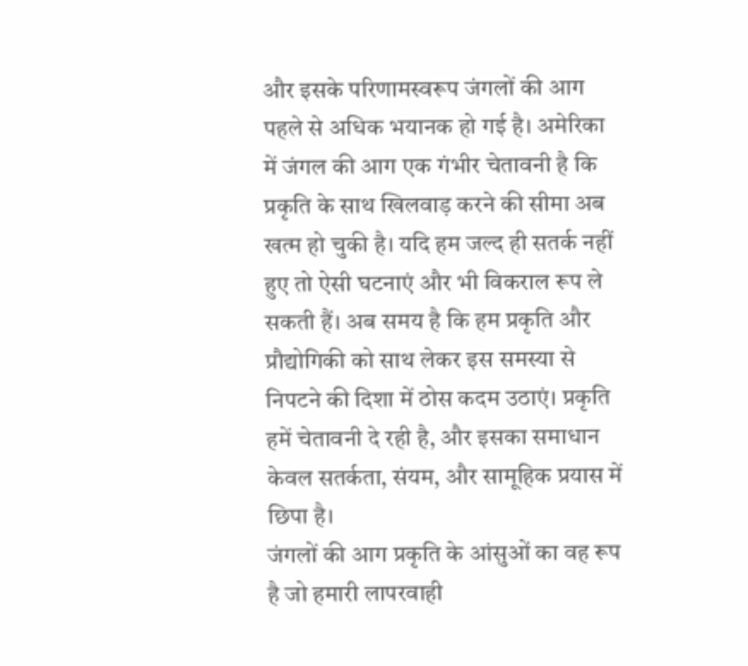और इसके परिणामस्वरूप जंगलों की आग पहले से अधिक भयानक हो गई है। अमेरिका में जंगल की आग एक गंभीर चेतावनी है कि प्रकृति के साथ खिलवाड़ करने की सीमा अब खत्म हो चुकी है। यदि हम जल्द ही सतर्क नहीं हुए तो ऐसी घटनाएं और भी विकराल रूप ले सकती हैं। अब समय है कि हम प्रकृति और प्रौद्योगिकी को साथ लेकर इस समस्या से निपटने की दिशा में ठोस कदम उठाएं। प्रकृति हमें चेतावनी दे रही है, और इसका समाधान केवल सतर्कता, संयम, और सामूहिक प्रयास में छिपा है।
जंगलों की आग प्रकृति के आंसुओं का वह रूप है जो हमारी लापरवाही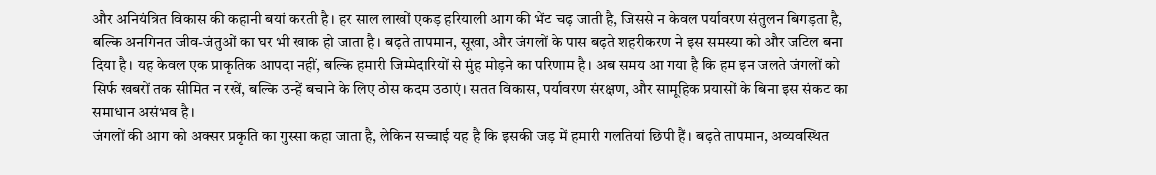और अनियंत्रित विकास की कहानी बयां करती है। हर साल लाखों एकड़ हरियाली आग की भेंट चढ़ जाती है, जिससे न केवल पर्यावरण संतुलन बिगड़ता है, बल्कि अनगिनत जीव-जंतुओं का घर भी खाक हो जाता है। बढ़ते तापमान, सूखा, और जंगलों के पास बढ़ते शहरीकरण ने इस समस्या को और जटिल बना दिया है। यह केवल एक प्राकृतिक आपदा नहीं, बल्कि हमारी जिम्मेदारियों से मुंह मोड़ने का परिणाम है। अब समय आ गया है कि हम इन जलते जंगलों को सिर्फ खबरों तक सीमित न रखें, बल्कि उन्हें बचाने के लिए ठोस कदम उठाएं। सतत विकास, पर्यावरण संरक्षण, और सामूहिक प्रयासों के बिना इस संकट का समाधान असंभव है।
जंगलों की आग को अक्सर प्रकृति का गुस्सा कहा जाता है, लेकिन सच्चाई यह है कि इसकी जड़ में हमारी गलतियां छिपी हैं। बढ़ते तापमान, अव्यवस्थित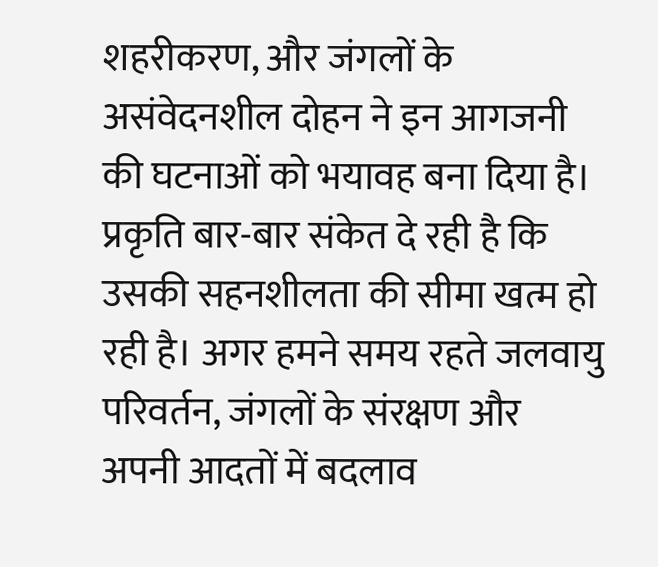शहरीकरण, और जंगलों के असंवेदनशील दोहन ने इन आगजनी की घटनाओं को भयावह बना दिया है। प्रकृति बार-बार संकेत दे रही है कि उसकी सहनशीलता की सीमा खत्म हो रही है। अगर हमने समय रहते जलवायु परिवर्तन, जंगलों के संरक्षण और अपनी आदतों में बदलाव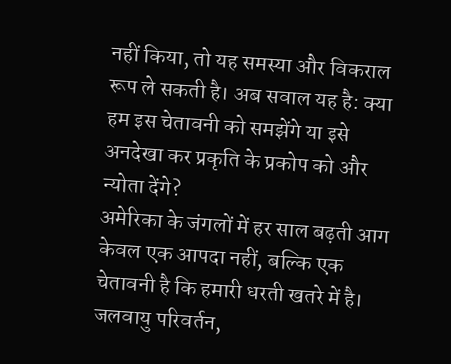नहीं किया, तो यह समस्या और विकराल रूप ले सकती है। अब सवाल यह है: क्या हम इस चेतावनी को समझेंगे या इसे अनदेखा कर प्रकृति के प्रकोप को और न्योता देंगे?
अमेरिका के जंगलों में हर साल बढ़ती आग केवल एक आपदा नहीं, बल्कि एक चेतावनी है कि हमारी धरती खतरे में है। जलवायु परिवर्तन,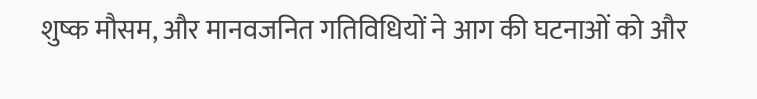शुष्क मौसम, और मानवजनित गतिविधियों ने आग की घटनाओं को और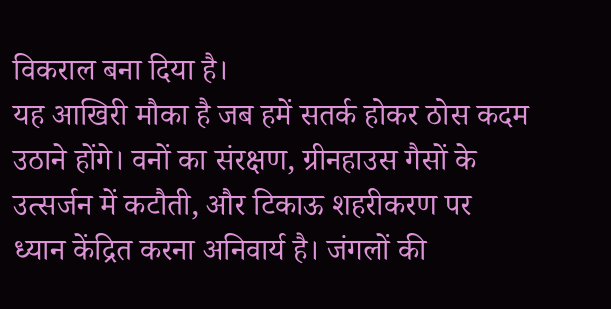विकराल बना दिया है।
यह आखिरी मौका है जब हमें सतर्क होकर ठोस कदम उठाने होंगे। वनों का संरक्षण, ग्रीनहाउस गैसों के उत्सर्जन में कटौती, और टिकाऊ शहरीकरण पर ध्यान केंद्रित करना अनिवार्य है। जंगलों की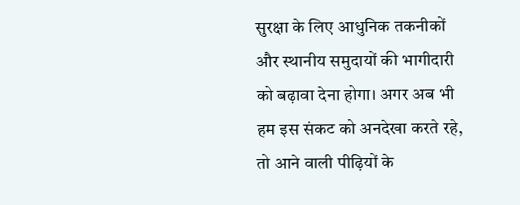सुरक्षा के लिए आधुनिक तकनीकों और स्थानीय समुदायों की भागीदारी को बढ़ावा देना होगा। अगर अब भी हम इस संकट को अनदेखा करते रहे, तो आने वाली पीढ़ियों के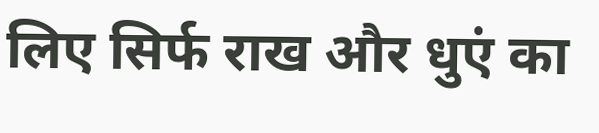लिए सिर्फ राख और धुएं का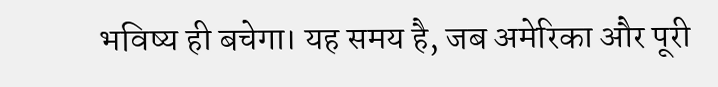भविष्य ही बचेगा। यह समय है, जब अमेरिका और पूरी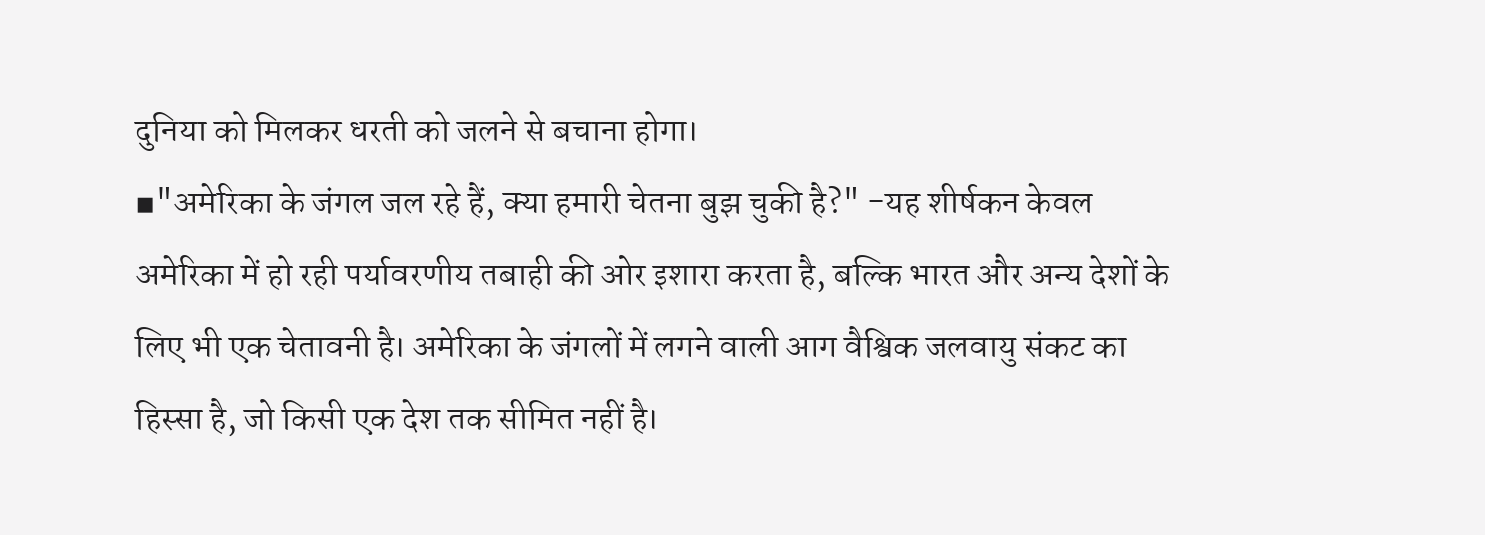दुनिया को मिलकर धरती को जलने से बचाना होगा।
▪"अमेरिका के जंगल जल रहे हैं, क्या हमारी चेतना बुझ चुकी है?" -यह शीर्षकन केवल अमेरिका में हो रही पर्यावरणीय तबाही की ओर इशारा करता है, बल्कि भारत और अन्य देशों के लिए भी एक चेतावनी है। अमेरिका के जंगलों में लगने वाली आग वैश्विक जलवायु संकट का हिस्सा है, जो किसी एक देश तक सीमित नहीं है।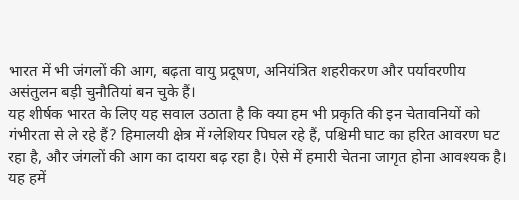भारत में भी जंगलों की आग, बढ़ता वायु प्रदूषण, अनियंत्रित शहरीकरण और पर्यावरणीय असंतुलन बड़ी चुनौतियां बन चुके हैं।
यह शीर्षक भारत के लिए यह सवाल उठाता है कि क्या हम भी प्रकृति की इन चेतावनियों को गंभीरता से ले रहे हैं? हिमालयी क्षेत्र में ग्लेशियर पिघल रहे हैं, पश्चिमी घाट का हरित आवरण घट रहा है, और जंगलों की आग का दायरा बढ़ रहा है। ऐसे में हमारी चेतना जागृत होना आवश्यक है। यह हमें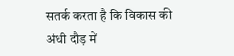सतर्क करता है कि विकास की अंधी दौड़ में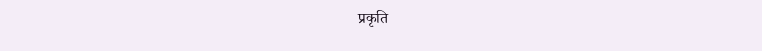प्रकृति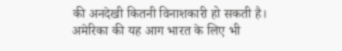की अनदेखी कितनी विनाशकारी हो सकती है। अमेरिका की यह आग भारत के लिए भी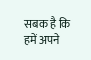सबक है कि हमें अपने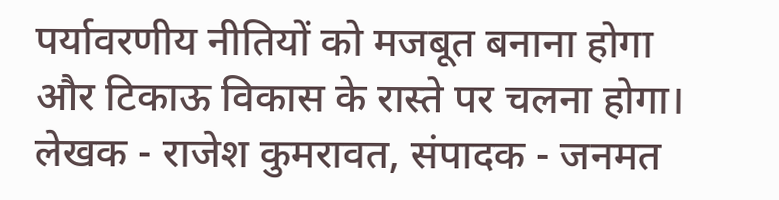पर्यावरणीय नीतियों को मजबूत बनाना होगा और टिकाऊ विकास के रास्ते पर चलना होगा।
लेखक - राजेश कुमरावत, संपादक - जनमत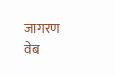जागरण वेब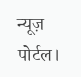न्यूज़ पोर्टल।